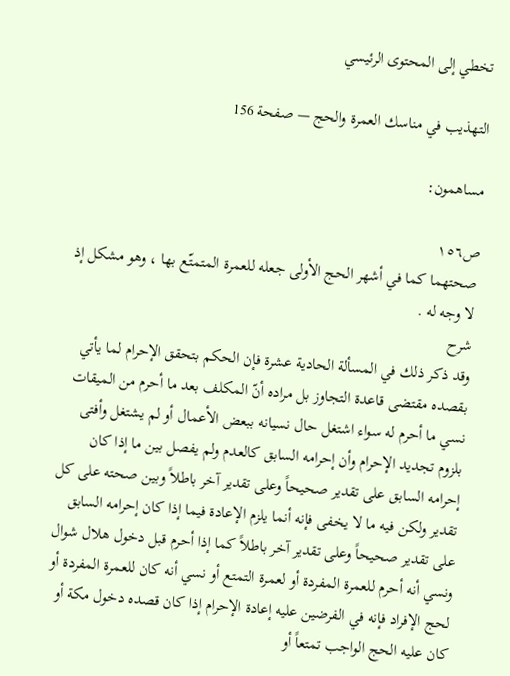تخطي إلى المحتوى الرئيسي

التهذيب في مناسك العمرة والحج — صفحة 156

مساهمون:

ص١٥٦
صحتهما كما في أشهر الحج الأولى جعله للعمرة المتمتّع بها ، وهو مشكل إذ لا وجه له .
شرح
وقد ذكر ذلك في المسألة الحادية عشرة فإن الحكم بتحقق الإحرام لما يأتي بقصده مقتضى قاعدة التجاوز بل مراده أنّ المكلف بعد ما أحرم من الميقات نسي ما أحرم له سواء اشتغل حال نسيانه ببعض الأعمال أو لم يشتغل وأفتى بلزوم تجديد الإحرام وأن إحرامه السابق كالعدم ولم يفصل بين ما إذا كان إحرامه السابق على تقدير صحيحاً وعلى تقدير آخر باطلاً وبين صحته على كل تقدير ولكن فيه ما لا يخفى فإنه أنما يلزم الإعادة فيما إذا كان إحرامه السابق على تقدير صحيحاً وعلى تقدير آخر باطلاً كما إذا أحرم قبل دخول هلال شوال ونسي أنه أحرم للعمرة المفردة أو لعمرة التمتع أو نسي أنه كان للعمرة المفردة أو لحج الإفراد فإنه في الفرضين عليه إعادة الإحرام إذا كان قصده دخول مكة أو كان عليه الحج الواجب تمتعاً أو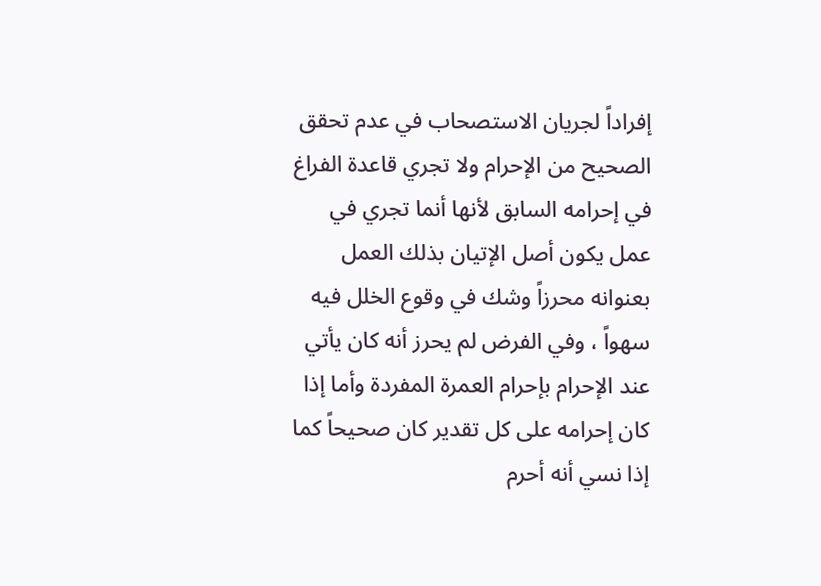إفراداً لجريان الاستصحاب في عدم تحقق الصحيح من الإحرام ولا تجري قاعدة الفراغ في إحرامه السابق لأنها أنما تجري في عمل يكون أصل الإتيان بذلك العمل بعنوانه محرزاً وشك في وقوع الخلل فيه سهواً ، وفي الفرض لم يحرز أنه كان يأتي عند الإحرام بإحرام العمرة المفردة وأما إذا كان إحرامه على كل تقدير كان صحيحاً كما إذا نسي أنه أحرم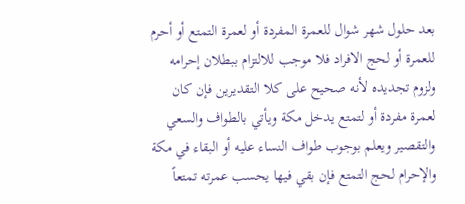بعد حلول شهر شوال للعمرة المفردة أو لعمرة التمتع أو أحرم للعمرة أو لحج الافراد فلا موجب للالتزام ببطلان إحرامه ولزوم تجديده لأنه صحيح على كلا التقديرين فإن كان لعمرة مفردة أو لتمتع يدخل مكة ويأتي بالطواف والسعي والتقصير ويعلم بوجوب طواف النساء عليه أو البقاء في مكة والإحرام لحج التمتع فإن بقي فيها يحسب عمرته تمتعاً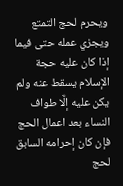ويحرم لحج التمتع ويجزي عمله حتى فيما إذا كان عليه حجة الإسلام يسقط عنه ولم يكن عليه إلَّا طواف النساء بعد اعمال الحج فإن كان إحرامه السابق لحج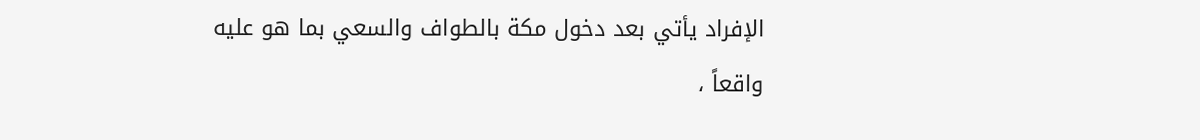الإفراد يأتي بعد دخول مكة بالطواف والسعي بما هو عليه واقعاً ،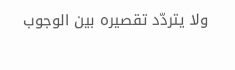ولا يتردّد تقصيره بين الوجوب